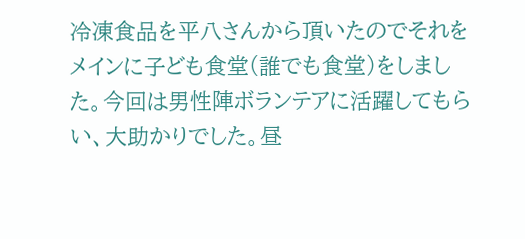冷凍食品を平八さんから頂いたのでそれをメインに子ども食堂(誰でも食堂)をしました。今回は男性陣ボランテアに活躍してもらい、大助かりでした。昼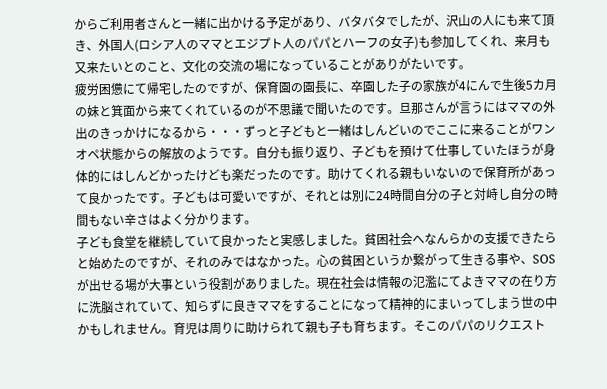からご利用者さんと一緒に出かける予定があり、バタバタでしたが、沢山の人にも来て頂き、外国人(ロシア人のママとエジプト人のパパとハーフの女子)も参加してくれ、来月も又来たいとのこと、文化の交流の場になっていることがありがたいです。
疲労困憊にて帰宅したのですが、保育園の園長に、卒園した子の家族が4にんで生後5カ月の妹と箕面から来てくれているのが不思議で聞いたのです。旦那さんが言うにはママの外出のきっかけになるから・・・ずっと子どもと一緒はしんどいのでここに来ることがワンオペ状態からの解放のようです。自分も振り返り、子どもを預けて仕事していたほうが身体的にはしんどかったけども楽だったのです。助けてくれる親もいないので保育所があって良かったです。子どもは可愛いですが、それとは別に24時間自分の子と対峙し自分の時間もない辛さはよく分かります。
子ども食堂を継続していて良かったと実感しました。貧困社会へなんらかの支援できたらと始めたのですが、それのみではなかった。心の貧困というか繋がって生きる事や、SOSが出せる場が大事という役割がありました。現在社会は情報の氾濫にてよきママの在り方に洗脳されていて、知らずに良きママをすることになって精神的にまいってしまう世の中かもしれません。育児は周りに助けられて親も子も育ちます。そこのパパのリクエスト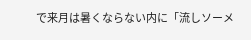で来月は暑くならない内に「流しソーメ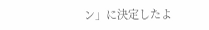ン」に決定したよ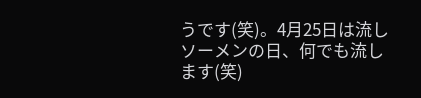うです(笑)。4月25日は流しソーメンの日、何でも流します(笑)